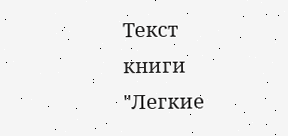Текст книги "Легкие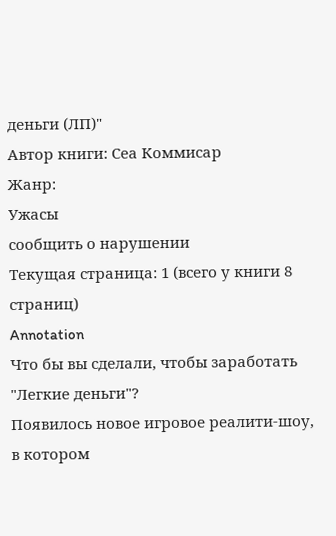деньги (ЛП)"
Автор книги: Сеа Коммисар
Жанр:
Ужасы
сообщить о нарушении
Текущая страница: 1 (всего у книги 8 страниц)
Annotation
Что бы вы сделали, чтобы заработать "Легкие деньги"?
Появилось новое игровое реалити-шоу, в котором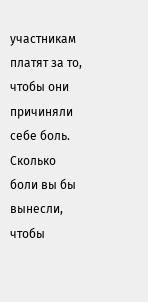участникам платят за то, чтобы они причиняли себе боль. Сколько боли вы бы вынесли, чтобы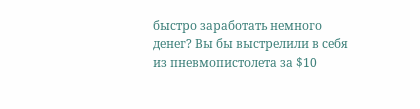быстро заработать немного денег? Вы бы выстрелили в себя из пневмопистолета за $10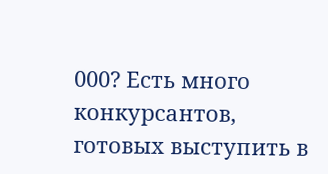000? Есть много конкурсантов, готовых выступить в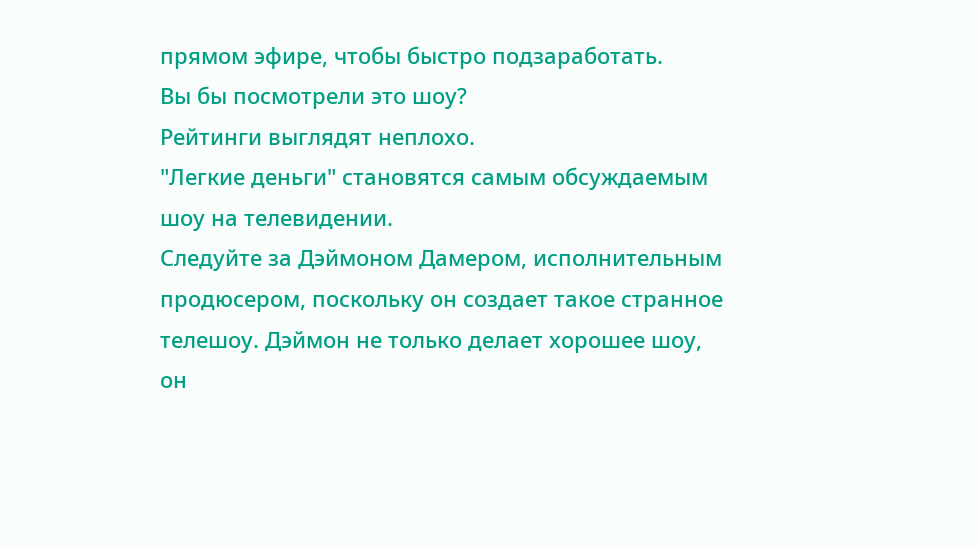прямом эфире, чтобы быстро подзаработать.
Вы бы посмотрели это шоу?
Рейтинги выглядят неплохо.
"Легкие деньги" становятся самым обсуждаемым шоу на телевидении.
Следуйте за Дэймоном Дамером, исполнительным продюсером, поскольку он создает такое странное телешоу. Дэймон не только делает хорошее шоу, он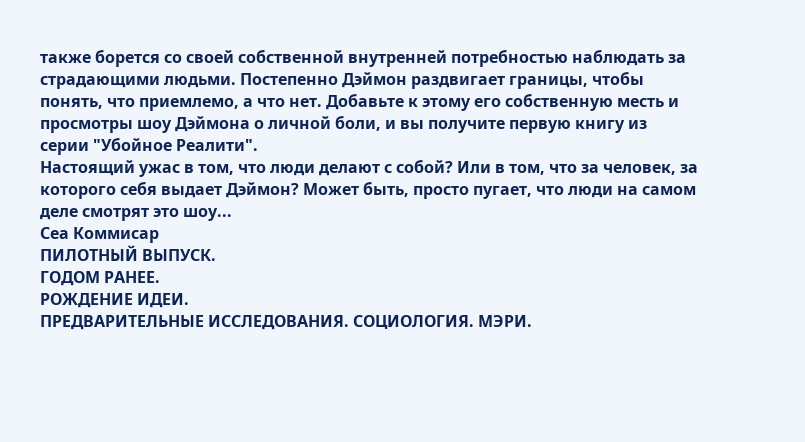также борется со своей собственной внутренней потребностью наблюдать за страдающими людьми. Постепенно Дэймон раздвигает границы, чтобы понять, что приемлемо, а что нет. Добавьте к этому его собственную месть и просмотры шоу Дэймона о личной боли, и вы получите первую книгу из серии "Убойное Реалити".
Настоящий ужас в том, что люди делают с собой? Или в том, что за человек, за которого себя выдает Дэймон? Может быть, просто пугает, что люди на самом деле смотрят это шоу...
Сеа Коммисар
ПИЛОТНЫЙ ВЫПУСК.
ГОДОМ РАНЕЕ.
РОЖДЕНИЕ ИДЕИ.
ПРЕДВАРИТЕЛЬНЫЕ ИССЛЕДОВАНИЯ. СОЦИОЛОГИЯ. МЭРИ.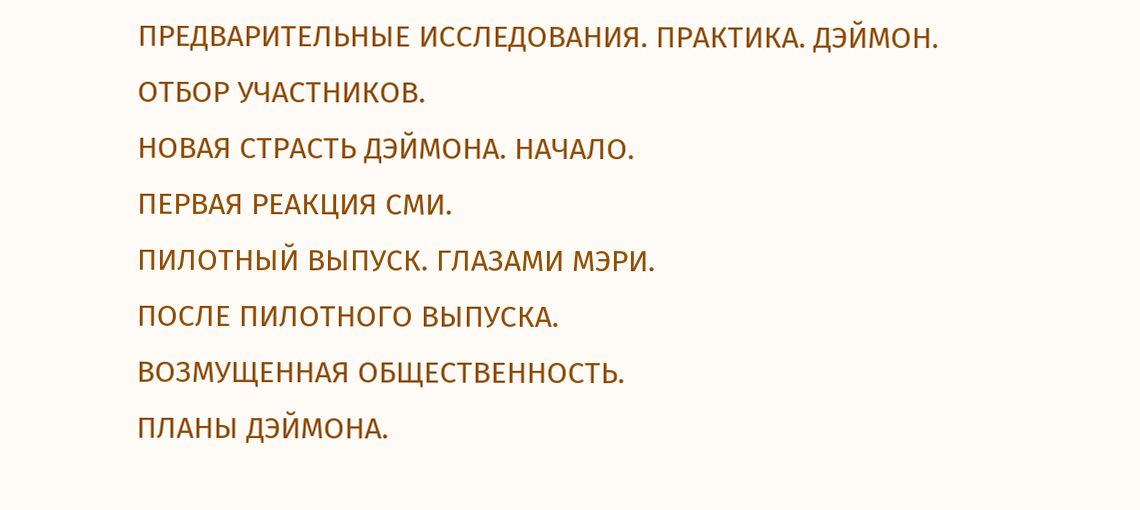ПРЕДВАРИТЕЛЬНЫЕ ИССЛЕДОВАНИЯ. ПРАКТИКА. ДЭЙМОН.
ОТБОР УЧАСТНИКОВ.
НОВАЯ СТРАСТЬ ДЭЙМОНА. НАЧАЛО.
ПЕРВАЯ РЕАКЦИЯ СМИ.
ПИЛОТНЫЙ ВЫПУСК. ГЛАЗАМИ МЭРИ.
ПОСЛЕ ПИЛОТНОГО ВЫПУСКА.
ВОЗМУЩЕННАЯ ОБЩЕСТВЕННОСТЬ.
ПЛАНЫ ДЭЙМОНА.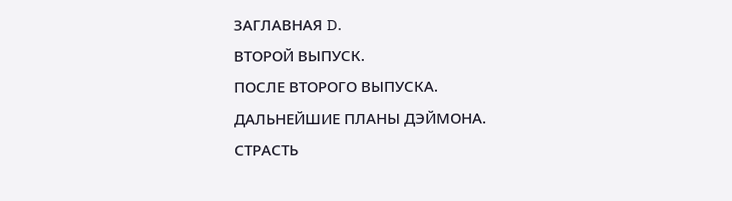ЗАГЛАВНАЯ D.
ВТОРОЙ ВЫПУСК.
ПОСЛЕ ВТОРОГО ВЫПУСКА.
ДАЛЬНЕЙШИЕ ПЛАНЫ ДЭЙМОНА.
СТРАСТЬ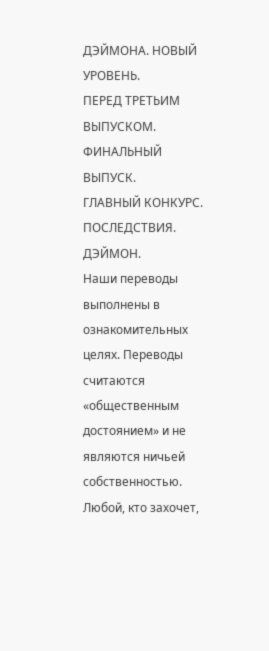ДЭЙМОНА. НОВЫЙ УРОВЕНЬ.
ПЕРЕД ТРЕТЬИМ ВЫПУСКОМ.
ФИНАЛЬНЫЙ ВЫПУСК.
ГЛАВНЫЙ КОНКУРС.
ПОСЛЕДСТВИЯ.
ДЭЙМОН.
Наши переводы выполнены в ознакомительных целях. Переводы считаются «общественным достоянием» и не являются ничьей собственностью. Любой, кто захочет,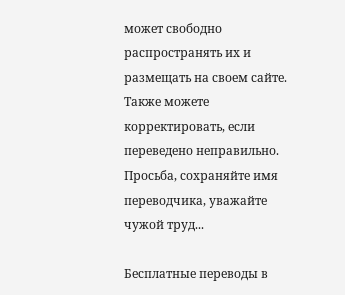может свободно распространять их и размещать на своем сайте. Также можете корректировать, если переведено неправильно.
Просьба, сохраняйте имя переводчика, уважайте чужой труд...

Бесплатные переводы в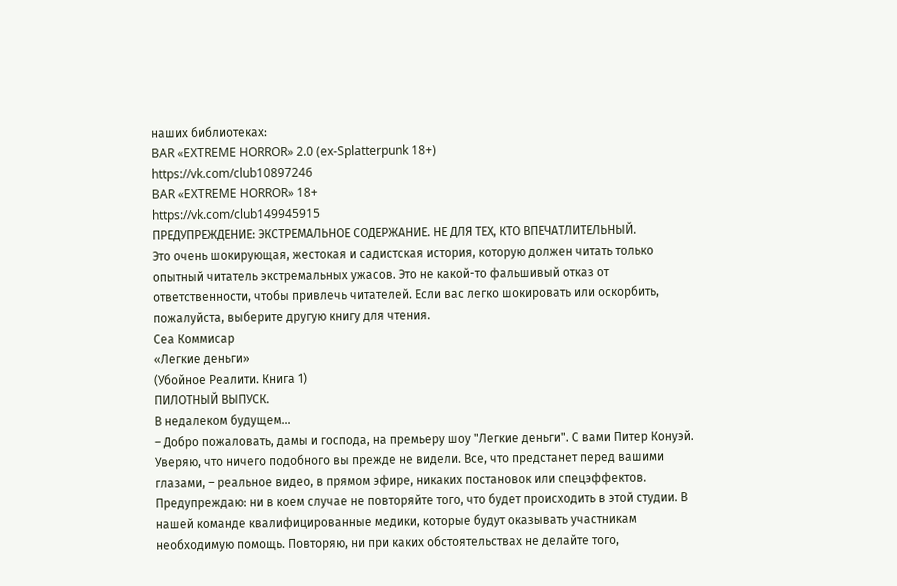наших библиотеках:
BAR «EXTREME HORROR» 2.0 (ex-Splatterpunk 18+)
https://vk.com/club10897246
BAR «EXTREME HORROR» 18+
https://vk.com/club149945915
ПРЕДУПРЕЖДЕНИЕ: ЭКСТРЕМАЛЬНОЕ СОДЕРЖАНИЕ. НЕ ДЛЯ ТЕХ, КТО ВПЕЧАТЛИТЕЛЬНЫЙ.
Это очень шокирующая, жестокая и садистская история, которую должен читать только опытный читатель экстремальных ужасов. Это не какой-то фальшивый отказ от ответственности, чтобы привлечь читателей. Если вас легко шокировать или оскорбить, пожалуйста, выберите другую книгу для чтения.
Сеа Коммисар
«Легкие деньги»
(Убойное Реалити. Книга 1)
ПИЛОТНЫЙ ВЫПУСК.
В недалеком будущем...
– Добро пожаловать, дамы и господа, на премьеру шоу "Легкие деньги". С вами Питер Конуэй. Уверяю, что ничего подобного вы прежде не видели. Все, что предстанет перед вашими глазами, – реальное видео, в прямом эфире, никаких постановок или спецэффектов. Предупреждаю: ни в коем случае не повторяйте того, что будет происходить в этой студии. В нашей команде квалифицированные медики, которые будут оказывать участникам необходимую помощь. Повторяю, ни при каких обстоятельствах не делайте того,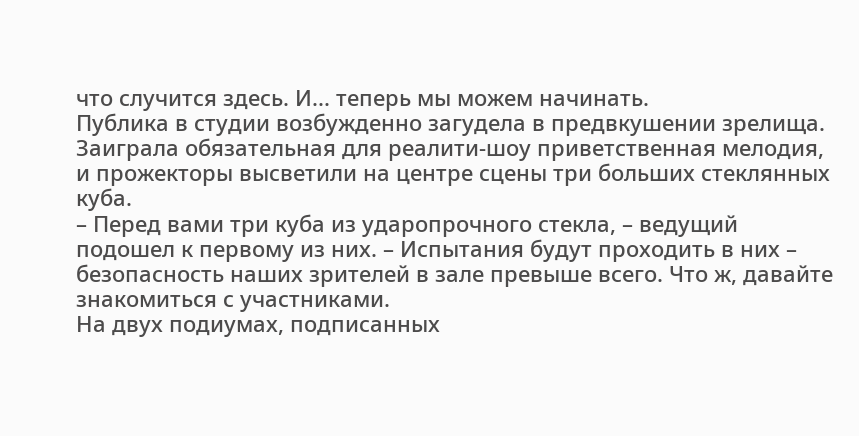что случится здесь. И... теперь мы можем начинать.
Публика в студии возбужденно загудела в предвкушении зрелища. Заиграла обязательная для реалити-шоу приветственная мелодия, и прожекторы высветили на центре сцены три больших стеклянных куба.
– Перед вами три куба из ударопрочного стекла, – ведущий подошел к первому из них. – Испытания будут проходить в них – безопасность наших зрителей в зале превыше всего. Что ж, давайте знакомиться с участниками.
На двух подиумах, подписанных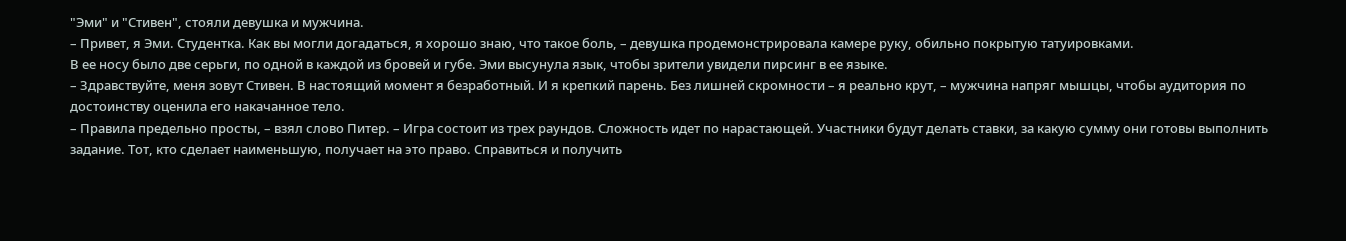"Эми" и "Стивен", стояли девушка и мужчина.
– Привет, я Эми. Студентка. Как вы могли догадаться, я хорошо знаю, что такое боль, – девушка продемонстрировала камере руку, обильно покрытую татуировками.
В ее носу было две серьги, по одной в каждой из бровей и губе. Эми высунула язык, чтобы зрители увидели пирсинг в ее языке.
– Здравствуйте, меня зовут Стивен. В настоящий момент я безработный. И я крепкий парень. Без лишней скромности – я реально крут, – мужчина напряг мышцы, чтобы аудитория по достоинству оценила его накачанное тело.
– Правила предельно просты, – взял слово Питер. – Игра состоит из трех раундов. Сложность идет по нарастающей. Участники будут делать ставки, за какую сумму они готовы выполнить задание. Тот, кто сделает наименьшую, получает на это право. Справиться и получить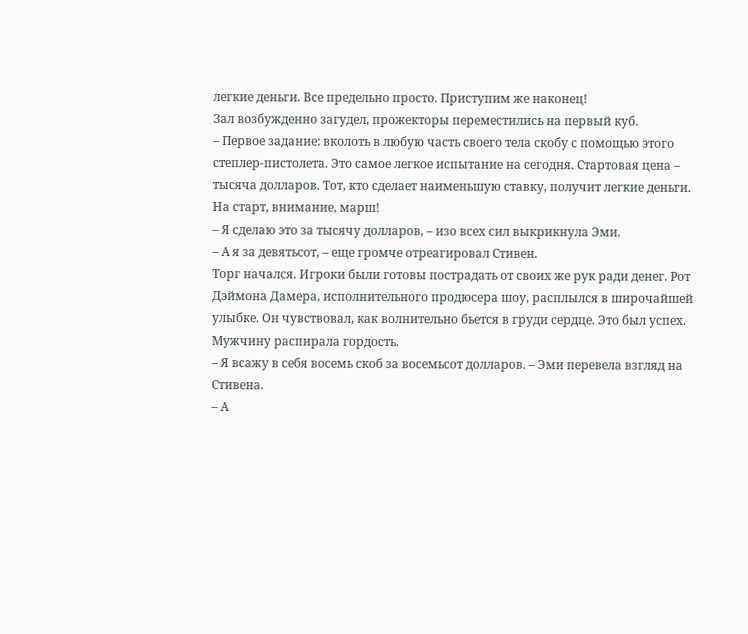легкие деньги. Все предельно просто. Приступим же наконец!
Зал возбужденно загудел, прожекторы переместились на первый куб.
– Первое задание: вколоть в любую часть своего тела скобу с помощью этого степлер-пистолета. Это самое легкое испытание на сегодня. Стартовая цена – тысяча долларов. Тот, кто сделает наименьшую ставку, получит легкие деньги. На старт, внимание, марш!
– Я сделаю это за тысячу долларов, – изо всех сил выкрикнула Эми.
– А я за девятьсот, – еще громче отреагировал Стивен.
Торг начался. Игроки были готовы пострадать от своих же рук ради денег. Рот Дэймона Дамера, исполнительного продюсера шоу, расплылся в широчайшей улыбке. Он чувствовал, как волнительно бьется в груди сердце. Это был успех. Мужчину распирала гордость.
– Я всажу в себя восемь скоб за восемьсот долларов. – Эми перевела взгляд на Стивена.
– А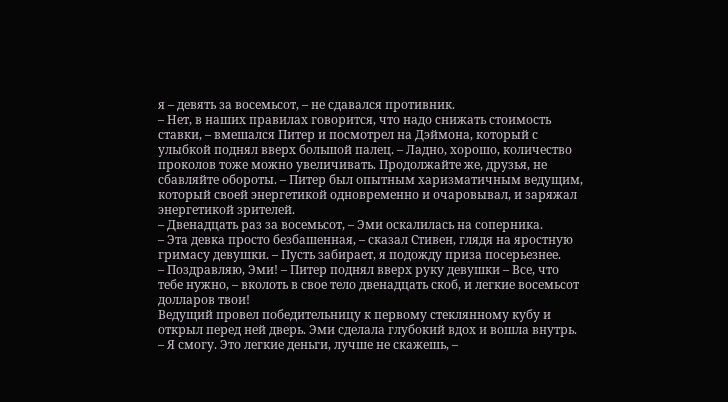я – девять за восемьсот, – не сдавался противник.
– Нет, в наших правилах говорится, что надо снижать стоимость ставки, – вмешался Питер и посмотрел на Дэймона, который с улыбкой поднял вверх большой палец. – Ладно, хорошо, количество проколов тоже можно увеличивать. Продолжайте же, друзья, не сбавляйте обороты. – Питер был опытным харизматичным ведущим, который своей энергетикой одновременно и очаровывал, и заряжал энергетикой зрителей.
– Двенадцать раз за восемьсот, – Эми оскалилась на соперника.
– Эта девка просто безбашенная, – сказал Стивен, глядя на яростную гримасу девушки. – Пусть забирает, я подожду приза посерьезнее.
– Поздравляю, Эми! – Питер поднял вверх руку девушки – Все, что тебе нужно, – вколоть в свое тело двенадцать скоб, и легкие восемьсот долларов твои!
Ведущий провел победительницу к первому стеклянному кубу и открыл перед ней дверь. Эми сделала глубокий вдох и вошла внутрь.
– Я смогу. Это легкие деньги, лучше не скажешь, –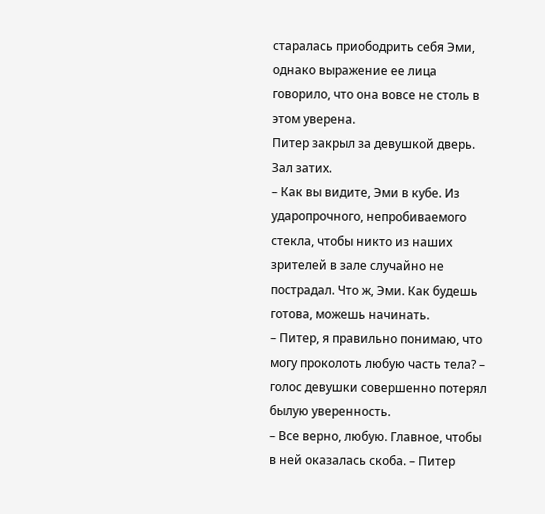старалась приободрить себя Эми, однако выражение ее лица говорило, что она вовсе не столь в этом уверена.
Питер закрыл за девушкой дверь. Зал затих.
– Как вы видите, Эми в кубе. Из ударопрочного, непробиваемого стекла, чтобы никто из наших зрителей в зале случайно не пострадал. Что ж, Эми. Как будешь готова, можешь начинать.
– Питер, я правильно понимаю, что могу проколоть любую часть тела? – голос девушки совершенно потерял былую уверенность.
– Все верно, любую. Главное, чтобы в ней оказалась скоба. – Питер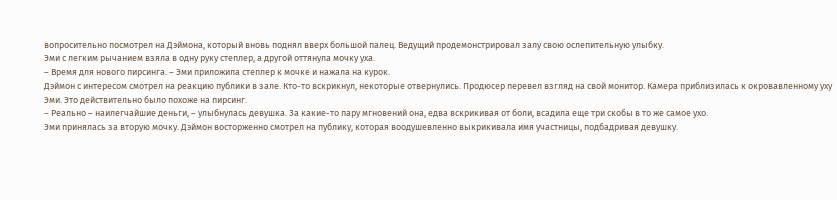вопросительно посмотрел на Дэймона, который вновь поднял вверх большой палец. Ведущий продемонстрировал залу свою ослепительную улыбку.
Эми с легким рычанием взяла в одну руку степлер, а другой оттянула мочку уха.
– Время для нового пирсинга. – Эми приложила степлер к мочке и нажала на курок.
Дэймон с интересом смотрел на реакцию публики в зале. Кто-то вскрикнул, некоторые отвернулись. Продюсер перевел взгляд на свой монитор. Камера приблизилась к окровавленному уху Эми. Это действительно было похоже на пирсинг.
– Реально – наилегчайшие деньги, – улыбнулась девушка. За какие-то пару мгновений она, едва вскрикивая от боли, всадила еще три скобы в то же самое ухо.
Эми принялась за вторую мочку. Дэймон восторженно смотрел на публику, которая воодушевленно выкрикивала имя участницы, подбадривая девушку.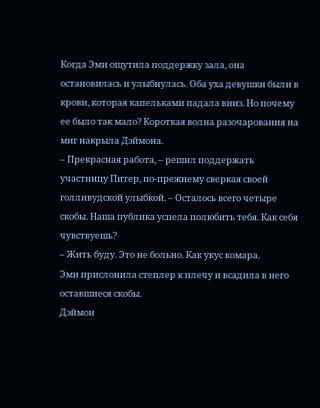Когда Эми ощутила поддержку зала, она остановилась и улыбнулась. Оба уха девушки были в крови, которая капельками падала вниз. Но почему ее было так мало? Короткая волна разочарования на миг накрыла Дэймона.
– Прекрасная работа, – решил поддержать участницу Питер, по-прежнему сверкая своей голливудской улыбкой. – Осталось всего четыре скобы. Наша публика успела полюбить тебя. Как себя чувствуешь?
– Жить буду. Это не больно. Как укус комара.
Эми прислонила степлер к плечу и всадила в него оставшиеся скобы.
Дэймон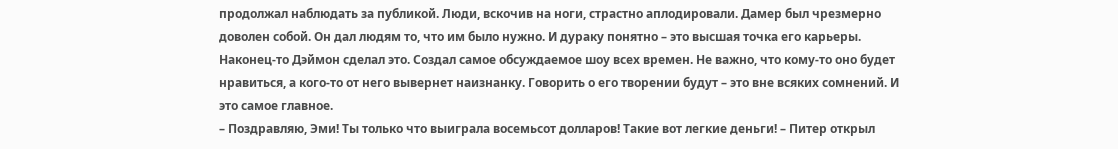продолжал наблюдать за публикой. Люди, вскочив на ноги, страстно аплодировали. Дамер был чрезмерно доволен собой. Он дал людям то, что им было нужно. И дураку понятно – это высшая точка его карьеры. Наконец-то Дэймон сделал это. Создал самое обсуждаемое шоу всех времен. Не важно, что кому-то оно будет нравиться, а кого-то от него вывернет наизнанку. Говорить о его творении будут – это вне всяких сомнений. И это самое главное.
– Поздравляю, Эми! Ты только что выиграла восемьсот долларов! Такие вот легкие деньги! – Питер открыл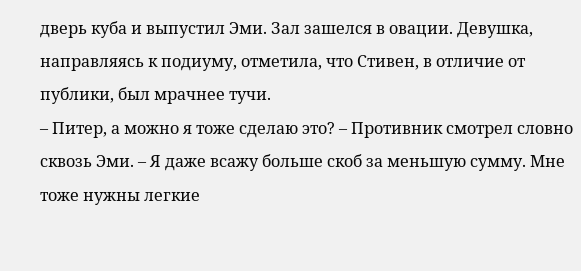дверь куба и выпустил Эми. Зал зашелся в овации. Девушка, направляясь к подиуму, отметила, что Стивен, в отличие от публики, был мрачнее тучи.
– Питер, а можно я тоже сделаю это? – Противник смотрел словно сквозь Эми. – Я даже всажу больше скоб за меньшую сумму. Мне тоже нужны легкие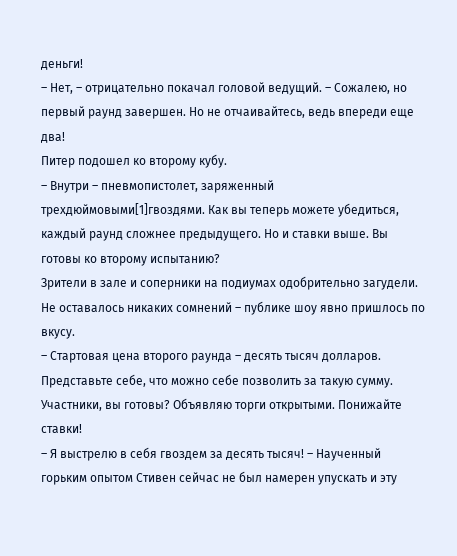деньги!
– Нет, – отрицательно покачал головой ведущий. – Сожалею, но первый раунд завершен. Но не отчаивайтесь, ведь впереди еще два!
Питер подошел ко второму кубу.
– Внутри – пневмопистолет, заряженный трехдюймовыми[1]гвоздями. Как вы теперь можете убедиться, каждый раунд сложнее предыдущего. Но и ставки выше. Вы готовы ко второму испытанию?
Зрители в зале и соперники на подиумах одобрительно загудели. Не оставалось никаких сомнений – публике шоу явно пришлось по вкусу.
– Стартовая цена второго раунда – десять тысяч долларов. Представьте себе, что можно себе позволить за такую сумму. Участники, вы готовы? Объявляю торги открытыми. Понижайте ставки!
– Я выстрелю в себя гвоздем за десять тысяч! – Наученный горьким опытом Стивен сейчас не был намерен упускать и эту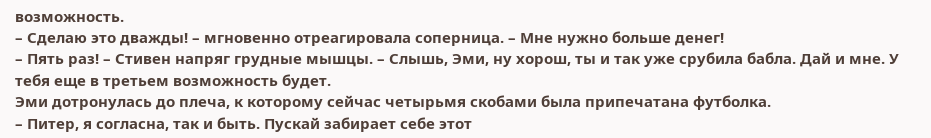возможность.
– Сделаю это дважды! – мгновенно отреагировала соперница. – Мне нужно больше денег!
– Пять раз! – Стивен напряг грудные мышцы. – Слышь, Эми, ну хорош, ты и так уже срубила бабла. Дай и мне. У тебя еще в третьем возможность будет.
Эми дотронулась до плеча, к которому сейчас четырьмя скобами была припечатана футболка.
– Питер, я согласна, так и быть. Пускай забирает себе этот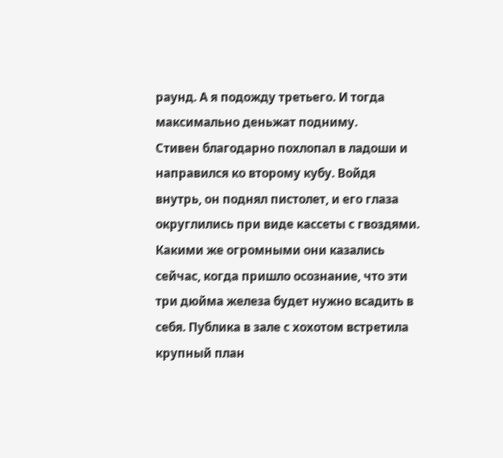раунд. А я подожду третьего. И тогда максимально деньжат подниму.
Стивен благодарно похлопал в ладоши и направился ко второму кубу. Войдя внутрь, он поднял пистолет, и его глаза округлились при виде кассеты с гвоздями. Какими же огромными они казались сейчас, когда пришло осознание, что эти три дюйма железа будет нужно всадить в себя. Публика в зале с хохотом встретила крупный план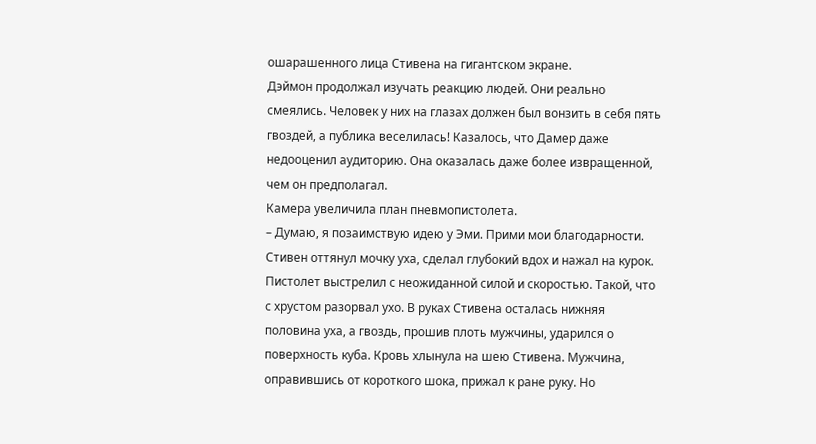ошарашенного лица Стивена на гигантском экране.
Дэймон продолжал изучать реакцию людей. Они реально смеялись. Человек у них на глазах должен был вонзить в себя пять гвоздей, а публика веселилась! Казалось, что Дамер даже недооценил аудиторию. Она оказалась даже более извращенной, чем он предполагал.
Камера увеличила план пневмопистолета.
– Думаю, я позаимствую идею у Эми. Прими мои благодарности.
Стивен оттянул мочку уха, сделал глубокий вдох и нажал на курок. Пистолет выстрелил с неожиданной силой и скоростью. Такой, что с хрустом разорвал ухо. В руках Стивена осталась нижняя половина уха, а гвоздь, прошив плоть мужчины, ударился о поверхность куба. Кровь хлынула на шею Стивена. Мужчина, оправившись от короткого шока, прижал к ране руку. Но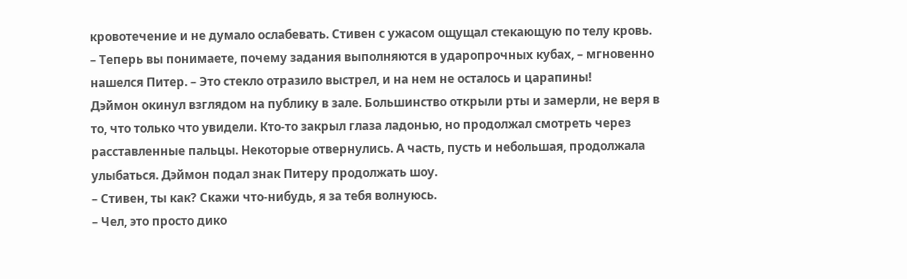кровотечение и не думало ослабевать. Стивен с ужасом ощущал стекающую по телу кровь.
– Теперь вы понимаете, почему задания выполняются в ударопрочных кубах, – мгновенно нашелся Питер. – Это стекло отразило выстрел, и на нем не осталось и царапины!
Дэймон окинул взглядом на публику в зале. Большинство открыли рты и замерли, не веря в то, что только что увидели. Кто-то закрыл глаза ладонью, но продолжал смотреть через расставленные пальцы. Некоторые отвернулись. А часть, пусть и небольшая, продолжала улыбаться. Дэймон подал знак Питеру продолжать шоу.
– Стивен, ты как? Скажи что-нибудь, я за тебя волнуюсь.
– Чел, это просто дико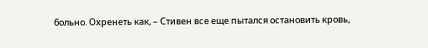больно. Охренеть как, – Стивен все еще пытался остановить кровь,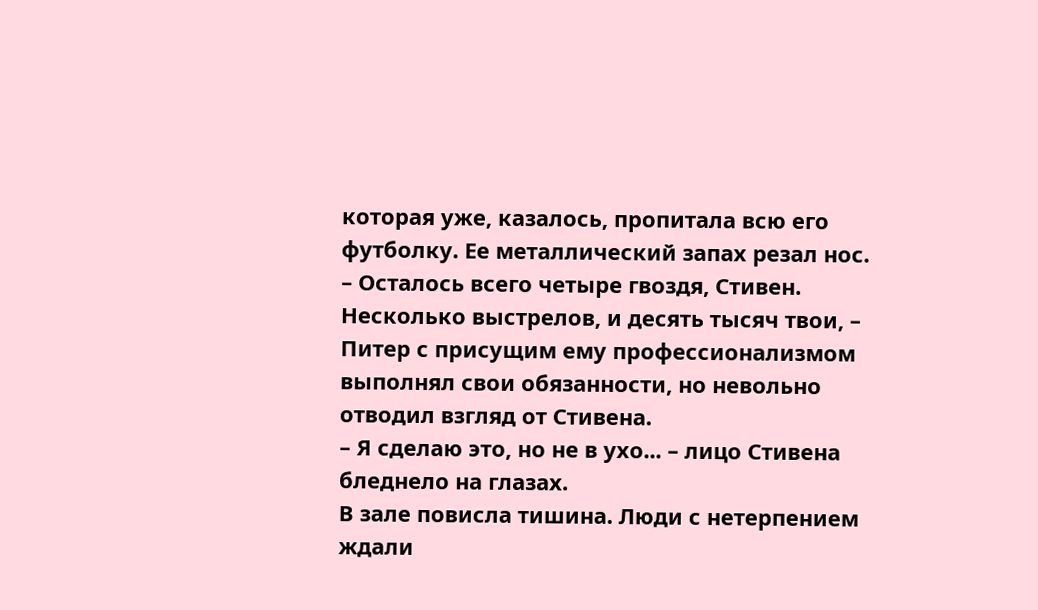которая уже, казалось, пропитала всю его футболку. Ее металлический запах резал нос.
– Осталось всего четыре гвоздя, Стивен. Несколько выстрелов, и десять тысяч твои, – Питер с присущим ему профессионализмом выполнял свои обязанности, но невольно отводил взгляд от Стивена.
– Я сделаю это, но не в ухо... – лицо Стивена бледнело на глазах.
В зале повисла тишина. Люди с нетерпением ждали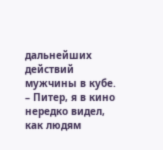дальнейших действий мужчины в кубе.
– Питер, я в кино нередко видел, как людям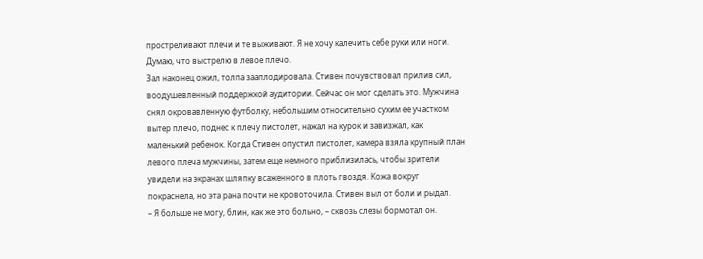простреливают плечи и те выживают. Я не хочу калечить себе руки или ноги. Думаю, что выстрелю в левое плечо.
Зал наконец ожил, толпа зааплодировала. Стивен почувствовал прилив сил, воодушевленный поддержкой аудитории. Сейчас он мог сделать это. Мужчина снял окровавленную футболку, небольшим относительно сухим ее участком вытер плечо, поднес к плечу пистолет, нажал на курок и завизжал, как маленький ребенок. Когда Стивен опустил пистолет, камера взяла крупный план левого плеча мужчины, затем еще немного приблизилась, чтобы зрители увидели на экранах шляпку всаженного в плоть гвоздя. Кожа вокруг покраснела, но эта рана почти не кровоточила. Стивен выл от боли и рыдал.
– Я больше не могу, блин, как же это больно, – сквозь слезы бормотал он.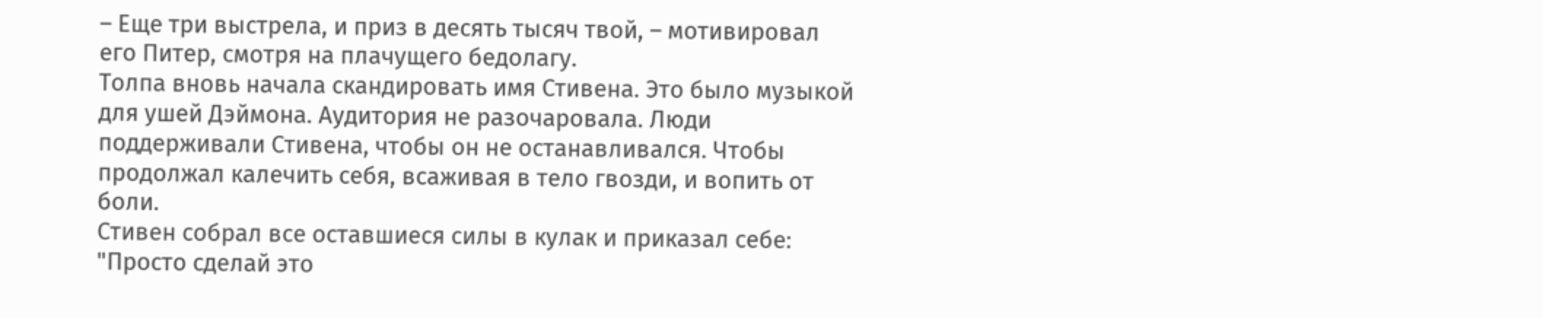– Еще три выстрела, и приз в десять тысяч твой, – мотивировал его Питер, смотря на плачущего бедолагу.
Толпа вновь начала скандировать имя Стивена. Это было музыкой для ушей Дэймона. Аудитория не разочаровала. Люди поддерживали Стивена, чтобы он не останавливался. Чтобы продолжал калечить себя, всаживая в тело гвозди, и вопить от боли.
Стивен собрал все оставшиеся силы в кулак и приказал себе: "Просто сделай это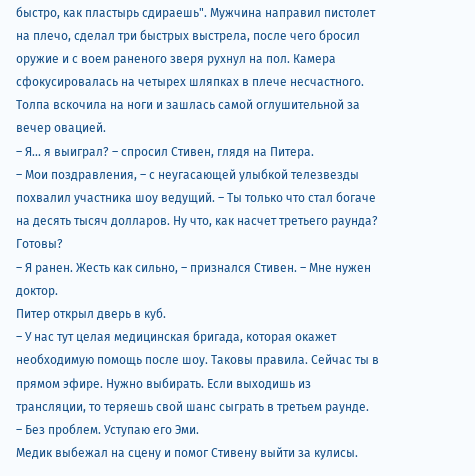быстро, как пластырь сдираешь". Мужчина направил пистолет на плечо, сделал три быстрых выстрела, после чего бросил оружие и с воем раненого зверя рухнул на пол. Камера сфокусировалась на четырех шляпках в плече несчастного.
Толпа вскочила на ноги и зашлась самой оглушительной за вечер овацией.
– Я... я выиграл? – спросил Стивен, глядя на Питера.
– Мои поздравления, – с неугасающей улыбкой телезвезды похвалил участника шоу ведущий. – Ты только что стал богаче на десять тысяч долларов. Ну что, как насчет третьего раунда? Готовы?
– Я ранен. Жесть как сильно, – признался Стивен. – Мне нужен доктор.
Питер открыл дверь в куб.
– У нас тут целая медицинская бригада, которая окажет необходимую помощь после шоу. Таковы правила. Сейчас ты в прямом эфире. Нужно выбирать. Если выходишь из трансляции, то теряешь свой шанс сыграть в третьем раунде.
– Без проблем. Уступаю его Эми.
Медик выбежал на сцену и помог Стивену выйти за кулисы.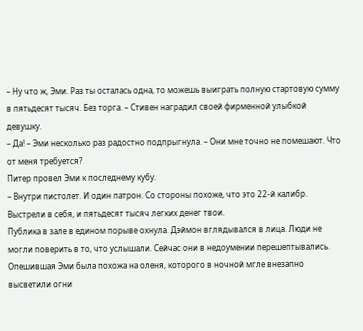– Ну что ж, Эми. Раз ты осталась одна, то можешь выиграть полную стартовую сумму в пятьдесят тысяч. Без торга. – Стивен наградил своей фирменной улыбкой девушку.
– Да! – Эми несколько раз радостно подпрыгнула. – Они мне точно не помешают. Что от меня требуется?
Питер провел Эми к последнему кубу.
– Внутри пистолет. И один патрон. Со стороны похоже, что это 22-й калибр. Выстрели в себя, и пятьдесят тысяч легких денег твои.
Публика в зале в едином порыве охнула. Дэймон вглядывался в лица. Люди не могли поверить в то, что услышали. Сейчас они в недоумении перешептывались.
Опешившая Эми была похожа на оленя, которого в ночной мгле внезапно высветили огни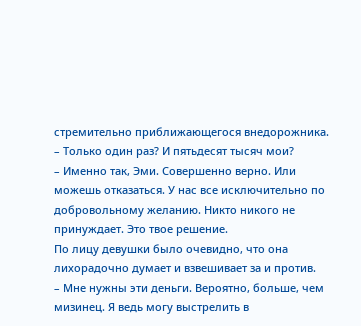стремительно приближающегося внедорожника.
– Только один раз? И пятьдесят тысяч мои?
– Именно так, Эми. Совершенно верно. Или можешь отказаться. У нас все исключительно по добровольному желанию. Никто никого не принуждает. Это твое решение.
По лицу девушки было очевидно, что она лихорадочно думает и взвешивает за и против.
– Мне нужны эти деньги. Вероятно, больше, чем мизинец. Я ведь могу выстрелить в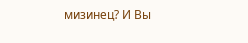мизинец? И Вы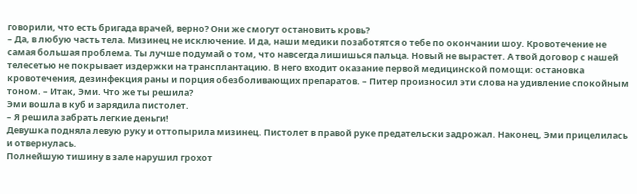говорили, что есть бригада врачей, верно? Они же смогут остановить кровь?
– Да, в любую часть тела. Мизинец не исключение. И да, наши медики позаботятся о тебе по окончании шоу. Кровотечение не самая большая проблема. Ты лучше подумай о том, что навсегда лишишься пальца. Новый не вырастет. А твой договор с нашей телесетью не покрывает издержки на трансплантацию. В него входит оказание первой медицинской помощи: остановка кровотечения, дезинфекция раны и порция обезболивающих препаратов. – Питер произносил эти слова на удивление спокойным тоном. – Итак, Эми. Что же ты решила?
Эми вошла в куб и зарядила пистолет.
– Я решила забрать легкие деньги!
Девушка подняла левую руку и оттопырила мизинец. Пистолет в правой руке предательски задрожал. Наконец, Эми прицелилась и отвернулась.
Полнейшую тишину в зале нарушил грохот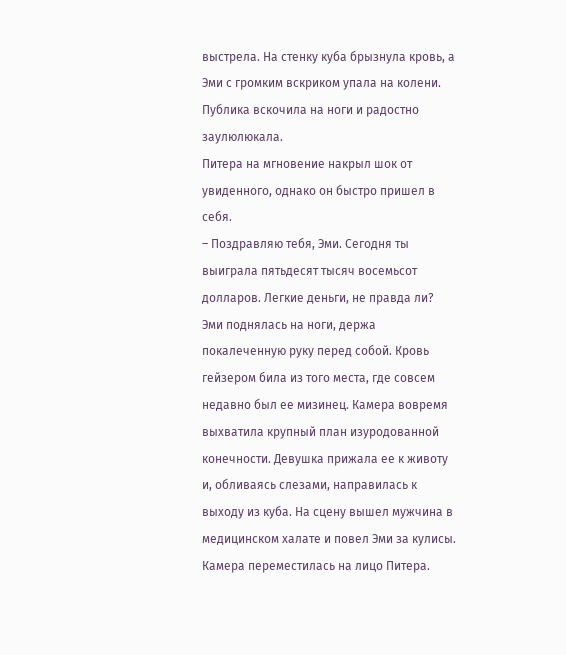выстрела. На стенку куба брызнула кровь, а Эми с громким вскриком упала на колени. Публика вскочила на ноги и радостно заулюлюкала.
Питера на мгновение накрыл шок от увиденного, однако он быстро пришел в себя.
– Поздравляю тебя, Эми. Сегодня ты выиграла пятьдесят тысяч восемьсот долларов. Легкие деньги, не правда ли?
Эми поднялась на ноги, держа покалеченную руку перед собой. Кровь гейзером била из того места, где совсем недавно был ее мизинец. Камера вовремя выхватила крупный план изуродованной конечности. Девушка прижала ее к животу и, обливаясь слезами, направилась к выходу из куба. На сцену вышел мужчина в медицинском халате и повел Эми за кулисы.
Камера переместилась на лицо Питера.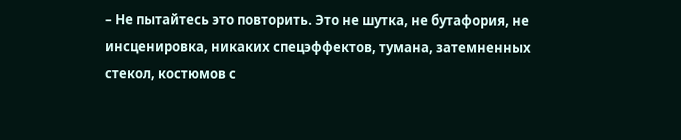– Не пытайтесь это повторить. Это не шутка, не бутафория, не инсценировка, никаких спецэффектов, тумана, затемненных стекол, костюмов с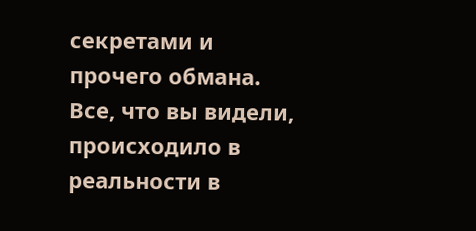секретами и прочего обмана. Все, что вы видели, происходило в реальности в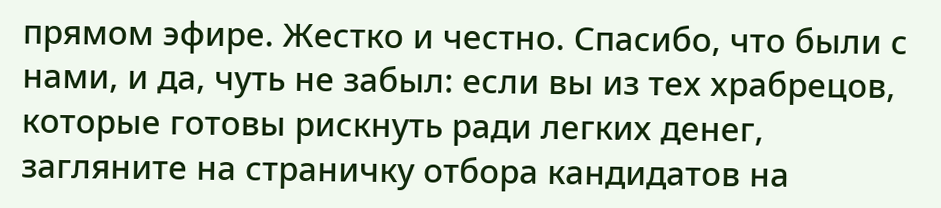прямом эфире. Жестко и честно. Спасибо, что были с нами, и да, чуть не забыл: если вы из тех храбрецов, которые готовы рискнуть ради легких денег, загляните на страничку отбора кандидатов на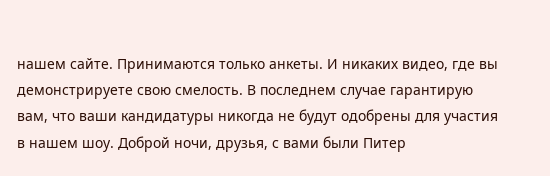нашем сайте. Принимаются только анкеты. И никаких видео, где вы демонстрируете свою смелость. В последнем случае гарантирую вам, что ваши кандидатуры никогда не будут одобрены для участия в нашем шоу. Доброй ночи, друзья, с вами были Питер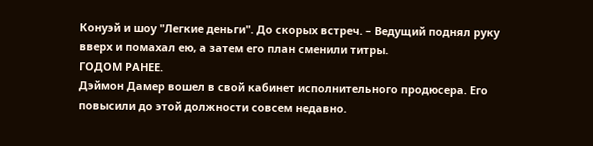Конуэй и шоу "Легкие деньги". До скорых встреч. – Ведущий поднял руку вверх и помахал ею, а затем его план сменили титры.
ГОДОМ РАНЕЕ.
Дэймон Дамер вошел в свой кабинет исполнительного продюсера. Его повысили до этой должности совсем недавно.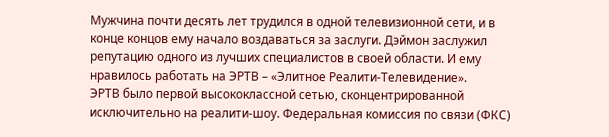Мужчина почти десять лет трудился в одной телевизионной сети, и в конце концов ему начало воздаваться за заслуги. Дэймон заслужил репутацию одного из лучших специалистов в своей области. И ему нравилось работать на ЭРТВ – «Элитное Реалити-Телевидение».
ЭРТВ было первой высококлассной сетью, сконцентрированной исключительно на реалити-шоу. Федеральная комиссия по связи (ФКС)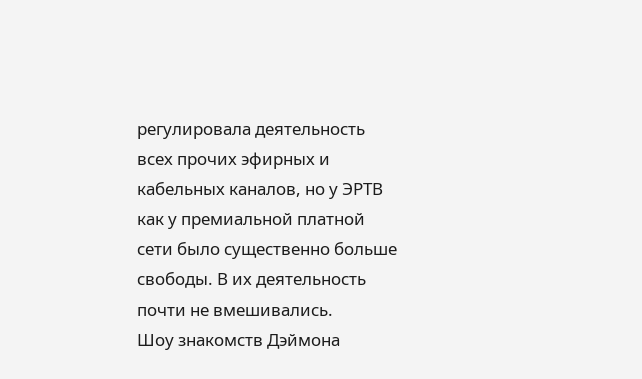регулировала деятельность всех прочих эфирных и кабельных каналов, но у ЭРТВ как у премиальной платной сети было существенно больше свободы. В их деятельность почти не вмешивались.
Шоу знакомств Дэймона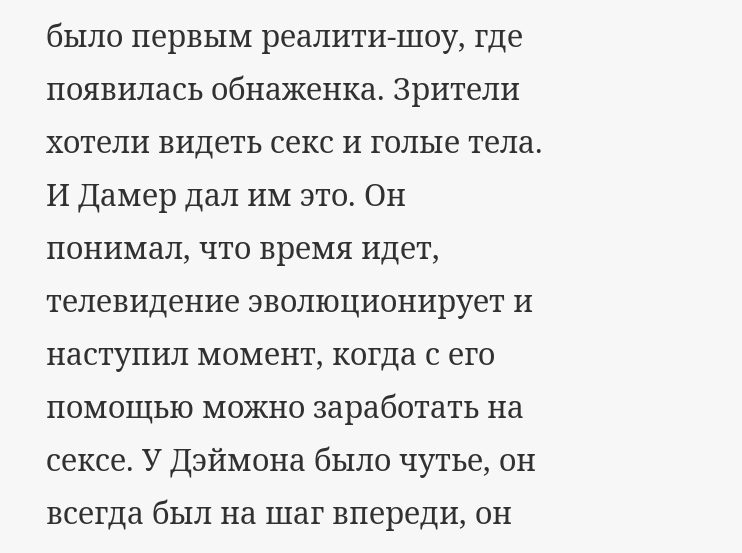было первым реалити-шоу, где появилась обнаженка. Зрители хотели видеть секс и голые тела. И Дамер дал им это. Он понимал, что время идет, телевидение эволюционирует и наступил момент, когда с его помощью можно заработать на сексе. У Дэймона было чутье, он всегда был на шаг впереди, он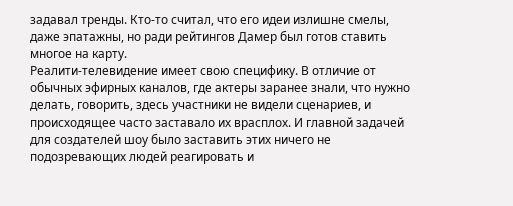задавал тренды. Кто-то считал, что его идеи излишне смелы, даже эпатажны, но ради рейтингов Дамер был готов ставить многое на карту.
Реалити-телевидение имеет свою специфику. В отличие от обычных эфирных каналов, где актеры заранее знали, что нужно делать, говорить, здесь участники не видели сценариев, и происходящее часто заставало их врасплох. И главной задачей для создателей шоу было заставить этих ничего не подозревающих людей реагировать и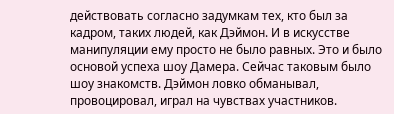действовать согласно задумкам тех, кто был за кадром, таких людей, как Дэймон. И в искусстве манипуляции ему просто не было равных. Это и было основой успеха шоу Дамера. Сейчас таковым было шоу знакомств. Дэймон ловко обманывал, провоцировал, играл на чувствах участников.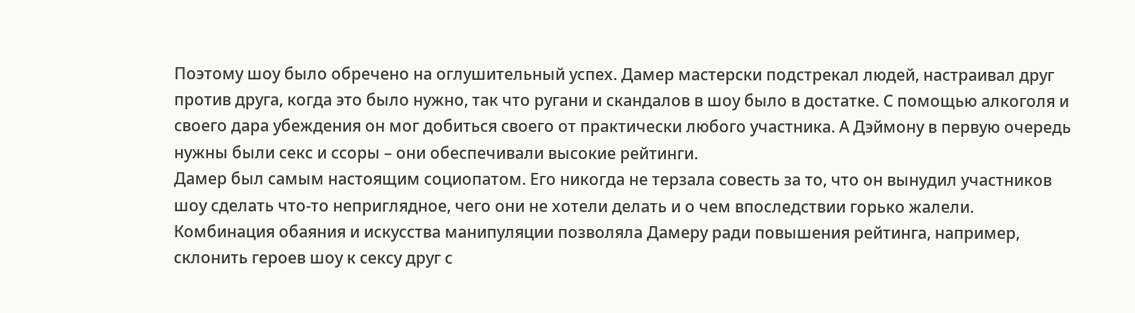Поэтому шоу было обречено на оглушительный успех. Дамер мастерски подстрекал людей, настраивал друг против друга, когда это было нужно, так что ругани и скандалов в шоу было в достатке. С помощью алкоголя и своего дара убеждения он мог добиться своего от практически любого участника. А Дэймону в первую очередь нужны были секс и ссоры – они обеспечивали высокие рейтинги.
Дамер был самым настоящим социопатом. Его никогда не терзала совесть за то, что он вынудил участников шоу сделать что-то неприглядное, чего они не хотели делать и о чем впоследствии горько жалели.
Комбинация обаяния и искусства манипуляции позволяла Дамеру ради повышения рейтинга, например, склонить героев шоу к сексу друг с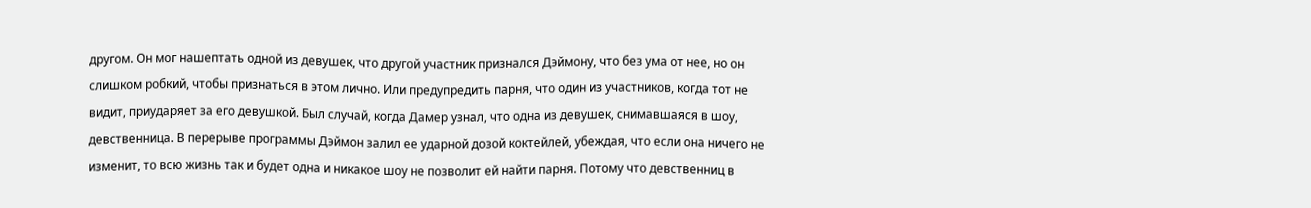другом. Он мог нашептать одной из девушек, что другой участник признался Дэймону, что без ума от нее, но он слишком робкий, чтобы признаться в этом лично. Или предупредить парня, что один из участников, когда тот не видит, приударяет за его девушкой. Был случай, когда Дамер узнал, что одна из девушек, снимавшаяся в шоу, девственница. В перерыве программы Дэймон залил ее ударной дозой коктейлей, убеждая, что если она ничего не изменит, то всю жизнь так и будет одна и никакое шоу не позволит ей найти парня. Потому что девственниц в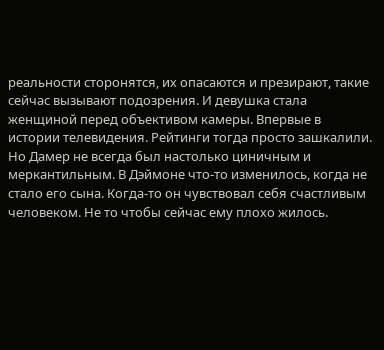реальности сторонятся, их опасаются и презирают, такие сейчас вызывают подозрения. И девушка стала женщиной перед объективом камеры. Впервые в истории телевидения. Рейтинги тогда просто зашкалили.
Но Дамер не всегда был настолько циничным и меркантильным. В Дэймоне что-то изменилось, когда не стало его сына. Когда-то он чувствовал себя счастливым человеком. Не то чтобы сейчас ему плохо жилось.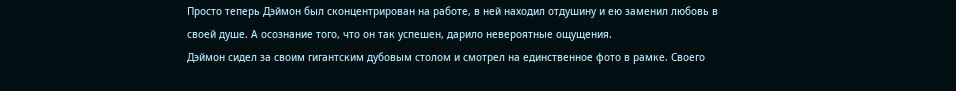Просто теперь Дэймон был сконцентрирован на работе, в ней находил отдушину и ею заменил любовь в своей душе. А осознание того, что он так успешен, дарило невероятные ощущения.
Дэймон сидел за своим гигантским дубовым столом и смотрел на единственное фото в рамке. Своего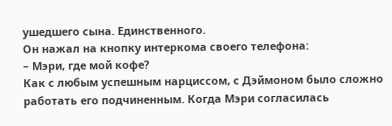ушедшего сына. Единственного.
Он нажал на кнопку интеркома своего телефона:
– Мэри, где мой кофе?
Как с любым успешным нарциссом, с Дэймоном было сложно работать его подчиненным. Когда Мэри согласилась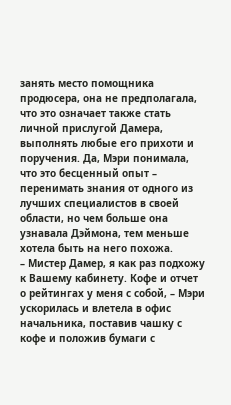занять место помощника продюсера, она не предполагала, что это означает также стать личной прислугой Дамера, выполнять любые его прихоти и поручения. Да, Мэри понимала, что это бесценный опыт – перенимать знания от одного из лучших специалистов в своей области, но чем больше она узнавала Дэймона, тем меньше хотела быть на него похожа.
– Мистер Дамер, я как раз подхожу к Вашему кабинету. Кофе и отчет о рейтингах у меня с собой, – Мэри ускорилась и влетела в офис начальника, поставив чашку с кофе и положив бумаги с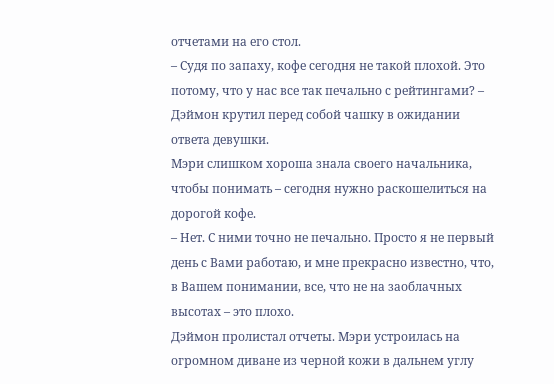отчетами на его стол.
– Судя по запаху, кофе сегодня не такой плохой. Это потому, что у нас все так печально с рейтингами? – Дэймон крутил перед собой чашку в ожидании ответа девушки.
Мэри слишком хороша знала своего начальника, чтобы понимать – сегодня нужно раскошелиться на дорогой кофе.
– Нет. С ними точно не печально. Просто я не первый день с Вами работаю, и мне прекрасно известно, что, в Вашем понимании, все, что не на заоблачных высотах – это плохо.
Дэймон пролистал отчеты. Мэри устроилась на огромном диване из черной кожи в дальнем углу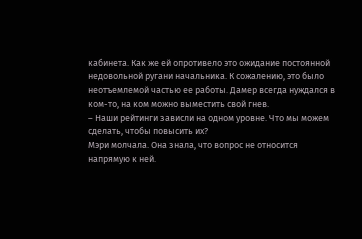кабинета. Как же ей опротивело это ожидание постоянной недовольной ругани начальника. К сожалению, это было неотъемлемой частью ее работы. Дамер всегда нуждался в ком-то, на ком можно выместить свой гнев.
– Наши рейтинги зависли на одном уровне. Что мы можем сделать, чтобы повысить их?
Мэри молчала. Она знала, что вопрос не относится напрямую к ней.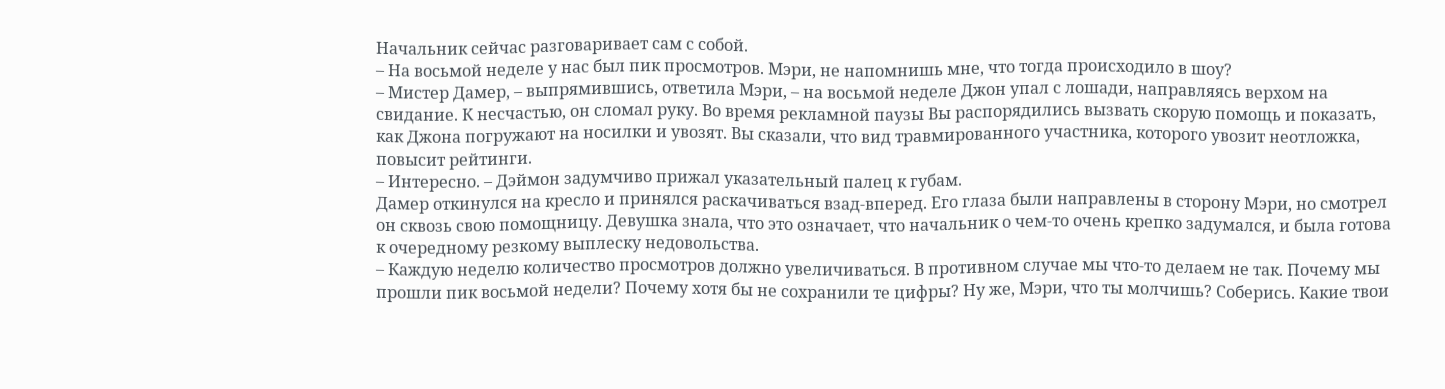Начальник сейчас разговаривает сам с собой.
– На восьмой неделе у нас был пик просмотров. Мэри, не напомнишь мне, что тогда происходило в шоу?
– Мистер Дамер, – выпрямившись, ответила Мэри, – на восьмой неделе Джон упал с лошади, направляясь верхом на свидание. К несчастью, он сломал руку. Во время рекламной паузы Вы распорядились вызвать скорую помощь и показать, как Джона погружают на носилки и увозят. Вы сказали, что вид травмированного участника, которого увозит неотложка, повысит рейтинги.
– Интересно. – Дэймон задумчиво прижал указательный палец к губам.
Дамер откинулся на кресло и принялся раскачиваться взад-вперед. Его глаза были направлены в сторону Мэри, но смотрел он сквозь свою помощницу. Девушка знала, что это означает, что начальник о чем-то очень крепко задумался, и была готова к очередному резкому выплеску недовольства.
– Каждую неделю количество просмотров должно увеличиваться. В противном случае мы что-то делаем не так. Почему мы прошли пик восьмой недели? Почему хотя бы не сохранили те цифры? Ну же, Мэри, что ты молчишь? Соберись. Какие твои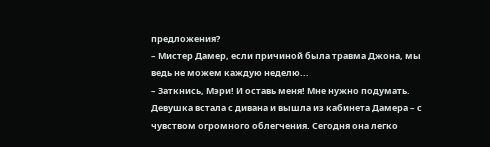предложения?
– Мистер Дамер, если причиной была травма Джона, мы ведь не можем каждую неделю...
– Заткнись, Мэри! И оставь меня! Мне нужно подумать.
Девушка встала с дивана и вышла из кабинета Дамера – с чувством огромного облегчения. Сегодня она легко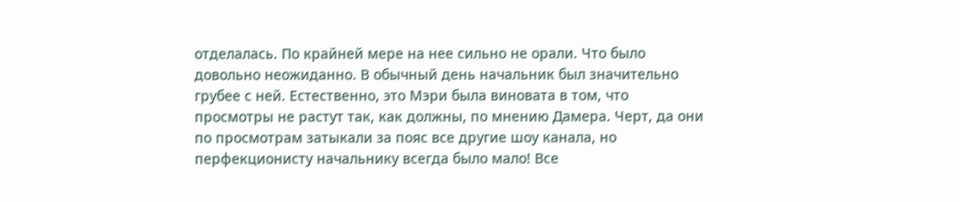отделалась. По крайней мере на нее сильно не орали. Что было довольно неожиданно. В обычный день начальник был значительно грубее с ней. Естественно, это Мэри была виновата в том, что просмотры не растут так, как должны, по мнению Дамера. Черт, да они по просмотрам затыкали за пояс все другие шоу канала, но перфекционисту начальнику всегда было мало! Все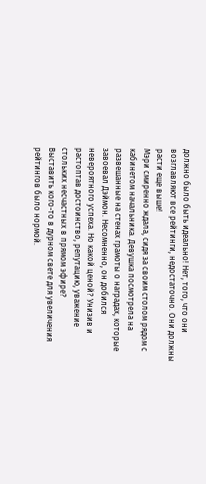должно было быть идеально! Нет, того, что они возглавляют все рейтинги, недостаточно. Они должны расти еще выше!
Мэри смиренно ждала, сидя за своим столом рядом с кабинетом начальника. Девушка посмотрела на развешанные на стенах грамоты о наградах, которые завоевал Дэймон. Несомненно, он добился невероятного успеха. Но какой ценой? Унизив и растоптав достоинство, репутацию, уважение стольких несчастных в прямом эфире?
Выставить кого-то в дурном свете для увеличения рейтингов было нормой.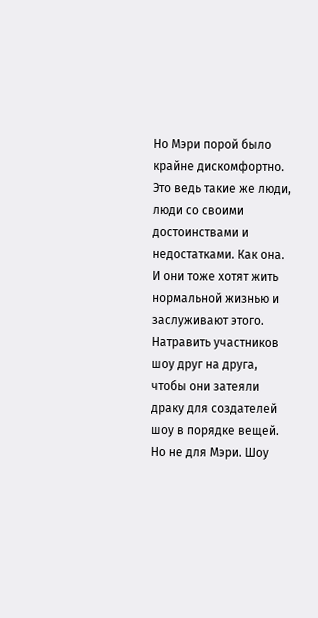Но Мэри порой было крайне дискомфортно. Это ведь такие же люди, люди со своими достоинствами и недостатками. Как она. И они тоже хотят жить нормальной жизнью и заслуживают этого. Натравить участников шоу друг на друга, чтобы они затеяли драку для создателей шоу в порядке вещей. Но не для Мэри. Шоу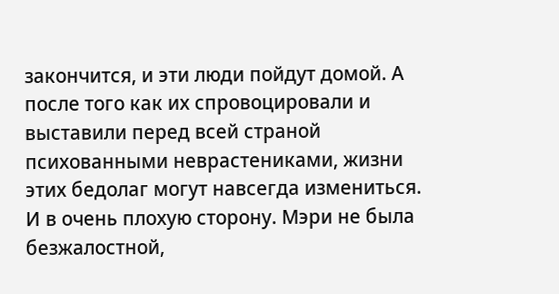закончится, и эти люди пойдут домой. А после того как их спровоцировали и выставили перед всей страной психованными неврастениками, жизни этих бедолаг могут навсегда измениться. И в очень плохую сторону. Мэри не была безжалостной,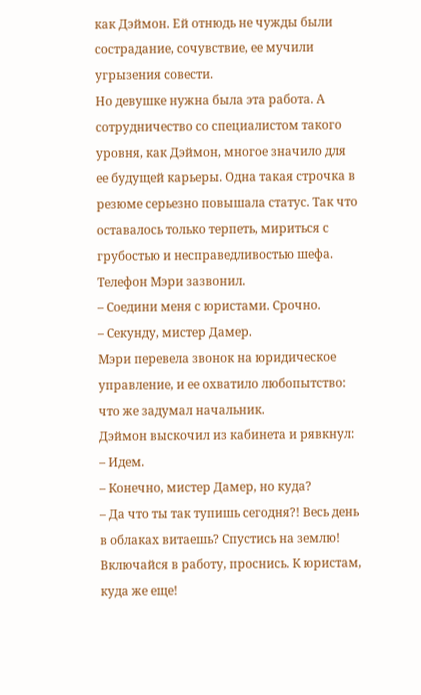как Дэймон. Ей отнюдь не чужды были сострадание, сочувствие, ее мучили угрызения совести.
Но девушке нужна была эта работа. А сотрудничество со специалистом такого уровня, как Дэймон, многое значило для ее будущей карьеры. Одна такая строчка в резюме серьезно повышала статус. Так что оставалось только терпеть, мириться с грубостью и несправедливостью шефа. Телефон Мэри зазвонил.
– Соедини меня с юристами. Срочно.
– Секунду, мистер Дамер.
Мэри перевела звонок на юридическое управление, и ее охватило любопытство: что же задумал начальник.
Дэймон выскочил из кабинета и рявкнул:
– Идем.
– Конечно, мистер Дамер, но куда?
– Да что ты так тупишь сегодня?! Весь день в облаках витаешь? Спустись на землю! Включайся в работу, проснись. К юристам, куда же еще!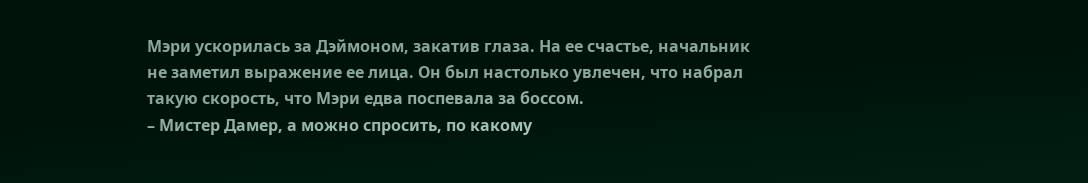Мэри ускорилась за Дэймоном, закатив глаза. На ее счастье, начальник не заметил выражение ее лица. Он был настолько увлечен, что набрал такую скорость, что Мэри едва поспевала за боссом.
– Мистер Дамер, а можно спросить, по какому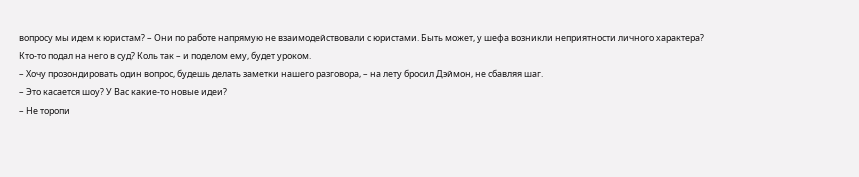вопросу мы идем к юристам? – Они по работе напрямую не взаимодействовали с юристами. Быть может, у шефа возникли неприятности личного характера? Кто-то подал на него в суд? Коль так – и поделом ему, будет уроком.
– Хочу прозондировать один вопрос, будешь делать заметки нашего разговора, – на лету бросил Дэймон, не сбавляя шаг.
– Это касается шоу? У Вас какие-то новые идеи?
– Не торопи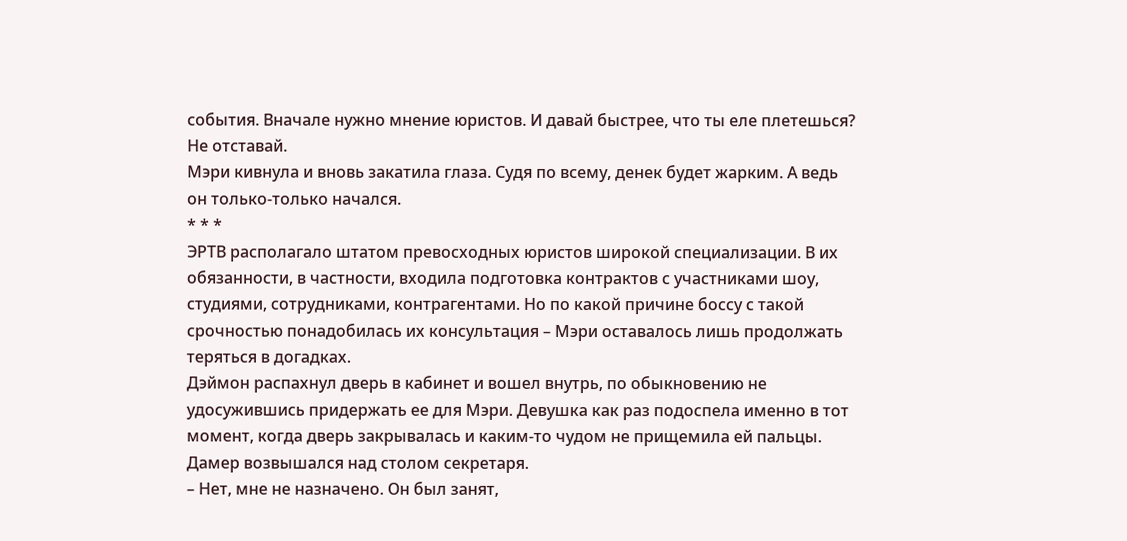события. Вначале нужно мнение юристов. И давай быстрее, что ты еле плетешься? Не отставай.
Мэри кивнула и вновь закатила глаза. Судя по всему, денек будет жарким. А ведь он только-только начался.
* * *
ЭРТВ располагало штатом превосходных юристов широкой специализации. В их обязанности, в частности, входила подготовка контрактов с участниками шоу, студиями, сотрудниками, контрагентами. Но по какой причине боссу с такой срочностью понадобилась их консультация – Мэри оставалось лишь продолжать теряться в догадках.
Дэймон распахнул дверь в кабинет и вошел внутрь, по обыкновению не удосужившись придержать ее для Мэри. Девушка как раз подоспела именно в тот момент, когда дверь закрывалась и каким-то чудом не прищемила ей пальцы. Дамер возвышался над столом секретаря.
– Нет, мне не назначено. Он был занят,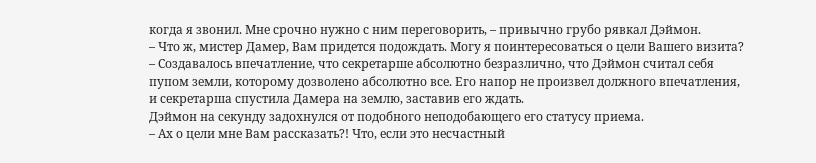когда я звонил. Мне срочно нужно с ним переговорить, – привычно грубо рявкал Дэймон.
– Что ж, мистер Дамер, Вам придется подождать. Могу я поинтересоваться о цели Вашего визита? – Создавалось впечатление, что секретарше абсолютно безразлично, что Дэймон считал себя пупом земли, которому дозволено абсолютно все. Его напор не произвел должного впечатления, и секретарша спустила Дамера на землю, заставив его ждать.
Дэймон на секунду задохнулся от подобного неподобающего его статусу приема.
– Ах о цели мне Вам рассказать?! Что, если это несчастный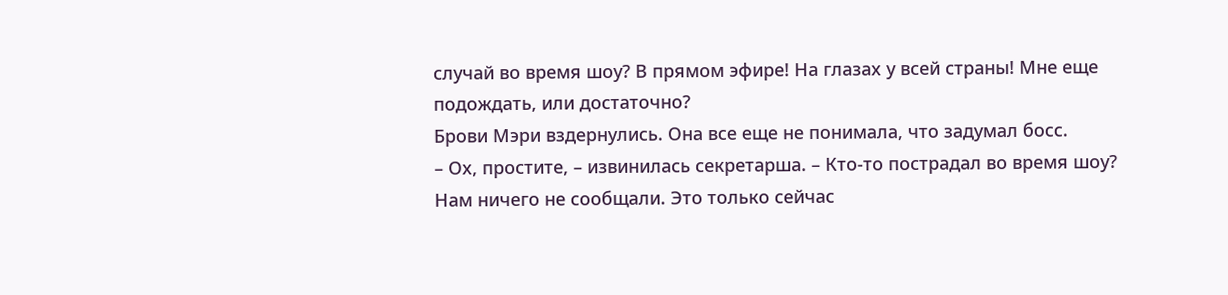случай во время шоу? В прямом эфире! На глазах у всей страны! Мне еще подождать, или достаточно?
Брови Мэри вздернулись. Она все еще не понимала, что задумал босс.
– Ох, простите, – извинилась секретарша. – Кто-то пострадал во время шоу? Нам ничего не сообщали. Это только сейчас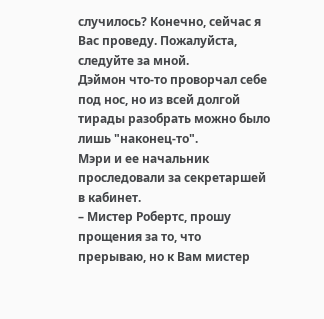случилось? Конечно, сейчас я Вас проведу. Пожалуйста, следуйте за мной.
Дэймон что-то проворчал себе под нос, но из всей долгой тирады разобрать можно было лишь "наконец-то".
Мэри и ее начальник проследовали за секретаршей в кабинет.
– Мистер Робертс, прошу прощения за то, что прерываю, но к Вам мистер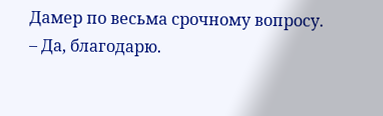Дамер по весьма срочному вопросу.
– Да, благодарю.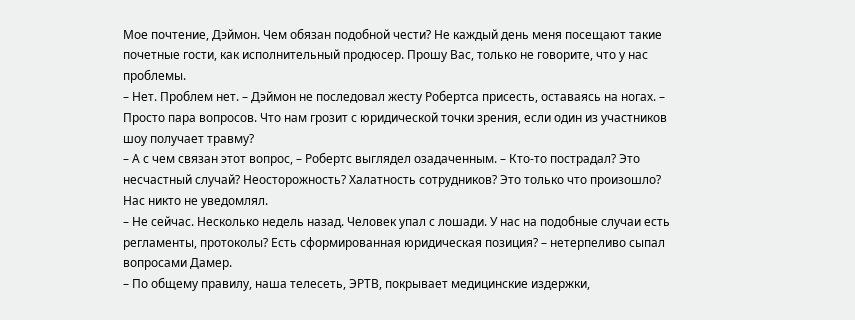Мое почтение, Дэймон. Чем обязан подобной чести? Не каждый день меня посещают такие почетные гости, как исполнительный продюсер. Прошу Вас, только не говорите, что у нас проблемы.
– Нет. Проблем нет. – Дэймон не последовал жесту Робертса присесть, оставаясь на ногах. – Просто пара вопросов. Что нам грозит с юридической точки зрения, если один из участников шоу получает травму?
– А с чем связан этот вопрос, – Робертс выглядел озадаченным. – Кто-то пострадал? Это несчастный случай? Неосторожность? Халатность сотрудников? Это только что произошло? Нас никто не уведомлял.
– Не сейчас. Несколько недель назад. Человек упал с лошади. У нас на подобные случаи есть регламенты, протоколы? Есть сформированная юридическая позиция? – нетерпеливо сыпал вопросами Дамер.
– По общему правилу, наша телесеть, ЭРТВ, покрывает медицинские издержки,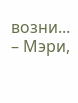возни...
– Мэри,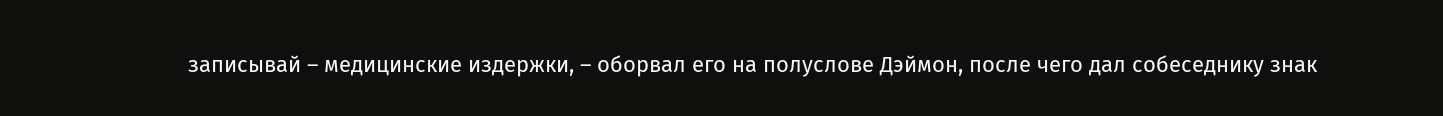записывай – медицинские издержки, – оборвал его на полуслове Дэймон, после чего дал собеседнику знак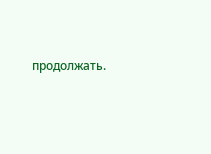продолжать.